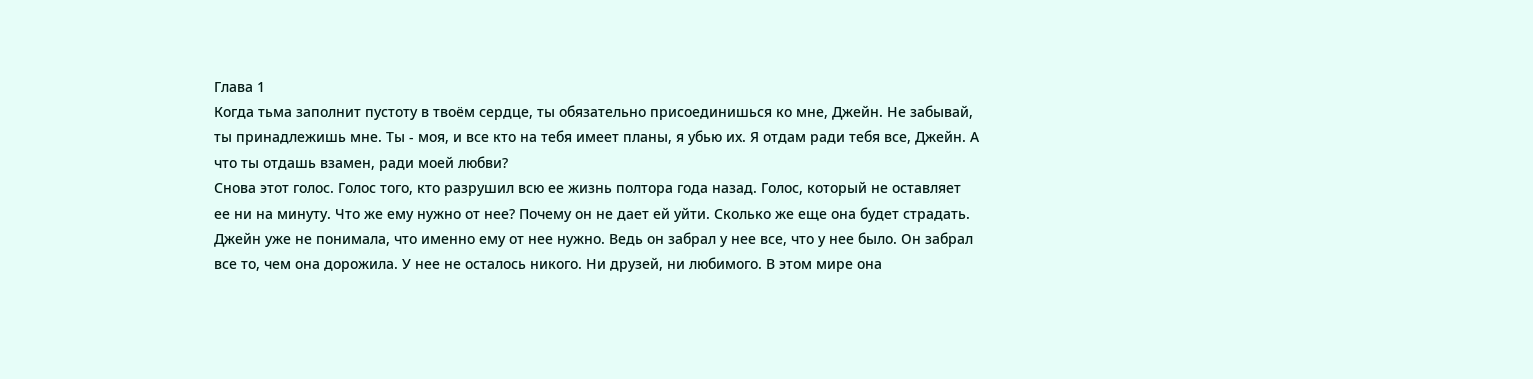Глава 1
Когда тьма заполнит пустоту в твоём сердце, ты обязательно присоединишься ко мне, Джейн. Не забывай, ты принадлежишь мне. Ты - моя, и все кто на тебя имеет планы, я убью их. Я отдам ради тебя все, Джейн. А что ты отдашь взамен, ради моей любви?
Снова этот голос. Голос того, кто разрушил всю ее жизнь полтора года назад. Голос, который не оставляет ее ни на минуту. Что же ему нужно от нее? Почему он не дает ей уйти. Сколько же еще она будет страдать. Джейн уже не понимала, что именно ему от нее нужно. Ведь он забрал у нее все, что у нее было. Он забрал все то, чем она дорожила. У нее не осталось никого. Ни друзей, ни любимого. В этом мире она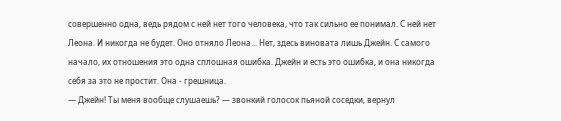совершенно одна, ведь рядом с ней нет того человека, что так сильно ее понимал. С ней нет Леона. И никогда не будет. Оно отняло Леона... Нет, здесь виновата лишь Джейн. С самого начало, их отношения это одна сплошная ошибка. Джейн и есть это ошибка, и она никогда себя за это не простит. Она - грешница.
— Джейн! Ты меня вообще слушаешь? — звонкий голосок пьяной соседки, вернул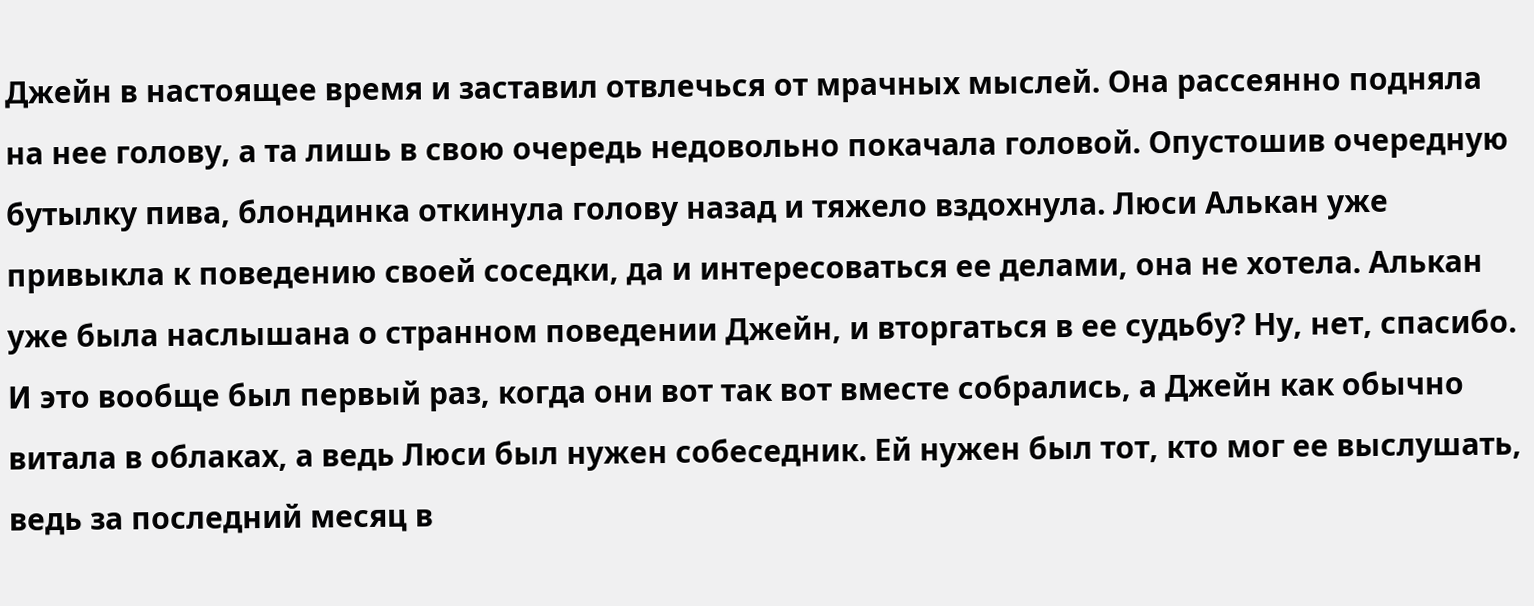Джейн в настоящее время и заставил отвлечься от мрачных мыслей. Она рассеянно подняла на нее голову, а та лишь в свою очередь недовольно покачала головой. Опустошив очередную бутылку пива, блондинка откинула голову назад и тяжело вздохнула. Люси Алькан уже привыкла к поведению своей соседки, да и интересоваться ее делами, она не хотела. Алькан уже была наслышана о странном поведении Джейн, и вторгаться в ее судьбу? Ну, нет, спасибо. И это вообще был первый раз, когда они вот так вот вместе собрались, а Джейн как обычно витала в облаках, а ведь Люси был нужен собеседник. Ей нужен был тот, кто мог ее выслушать, ведь за последний месяц в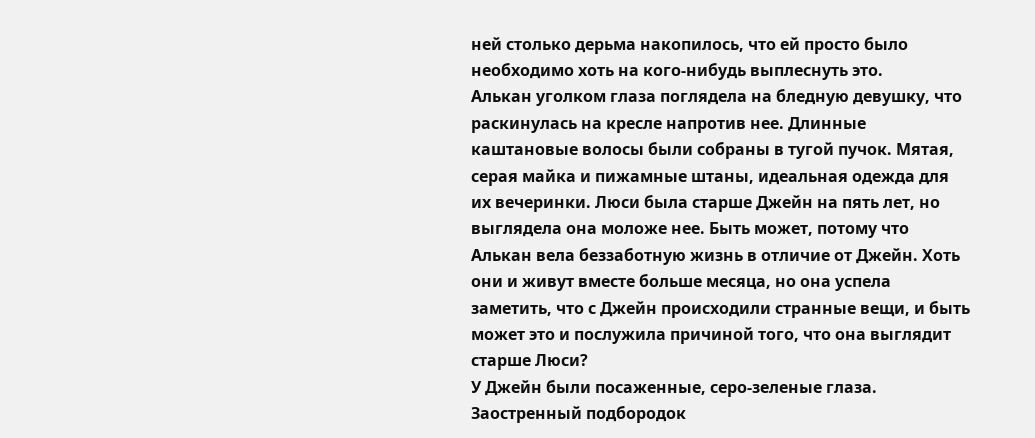ней столько дерьма накопилось, что ей просто было необходимо хоть на кого-нибудь выплеснуть это.
Алькан уголком глаза поглядела на бледную девушку, что раскинулась на кресле напротив нее. Длинные каштановые волосы были собраны в тугой пучок. Мятая, серая майка и пижамные штаны, идеальная одежда для их вечеринки. Люси была старше Джейн на пять лет, но выглядела она моложе нее. Быть может, потому что Алькан вела беззаботную жизнь в отличие от Джейн. Хоть они и живут вместе больше месяца, но она успела заметить, что с Джейн происходили странные вещи, и быть может это и послужила причиной того, что она выглядит старше Люси?
У Джейн были посаженные, серо-зеленые глаза. Заостренный подбородок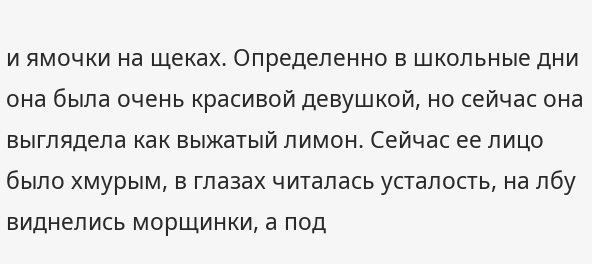и ямочки на щеках. Определенно в школьные дни она была очень красивой девушкой, но сейчас она выглядела как выжатый лимон. Сейчас ее лицо было хмурым, в глазах читалась усталость, на лбу виднелись морщинки, а под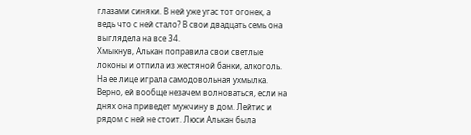глазами синяки. В ней уже угас тот огонек, а ведь что с ней стало? В свои двадцать семь она выглядела на все 34.
Хмыкнув, Алькан поправила свои светлые локоны и отпила из жестяной банки, алкоголь. На ее лице играла самодовольная ухмылка. Верно, ей вообще незачем волноваться, если на днях она приведет мужчину в дом. Лейтис и рядом с ней не стоит. Люси Алькан была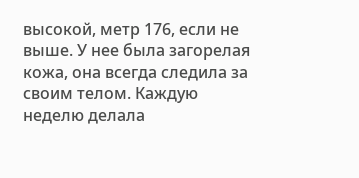высокой, метр 176, если не выше. У нее была загорелая кожа, она всегда следила за своим телом. Каждую неделю делала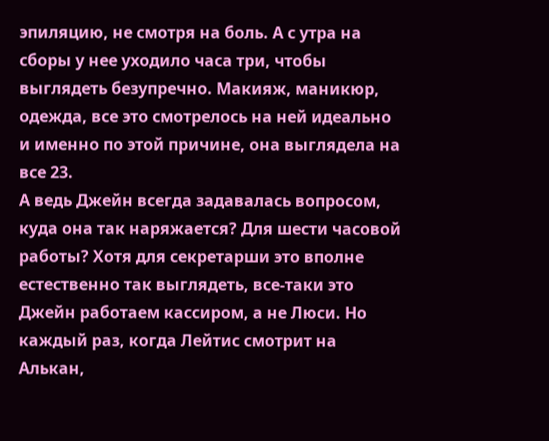эпиляцию, не смотря на боль. А с утра на сборы у нее уходило часа три, чтобы выглядеть безупречно. Макияж, маникюр, одежда, все это смотрелось на ней идеально и именно по этой причине, она выглядела на все 23.
А ведь Джейн всегда задавалась вопросом, куда она так наряжается? Для шести часовой работы? Хотя для секретарши это вполне естественно так выглядеть, все-таки это Джейн работаем кассиром, а не Люси. Но каждый раз, когда Лейтис смотрит на Алькан,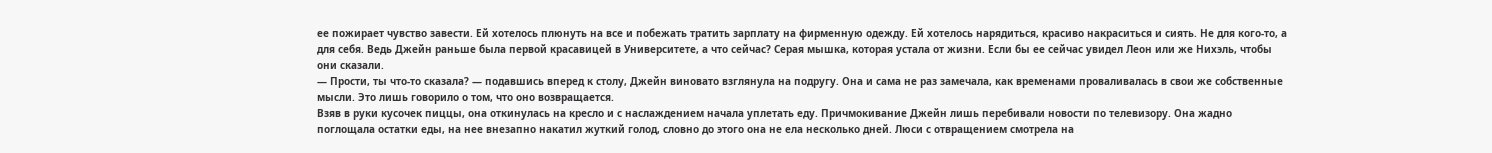ее пожирает чувство завести. Ей хотелось плюнуть на все и побежать тратить зарплату на фирменную одежду. Ей хотелось нарядиться, красиво накраситься и сиять. Не для кого-то, а для себя. Ведь Джейн раньше была первой красавицей в Университете, а что сейчас? Серая мышка, которая устала от жизни. Если бы ее сейчас увидел Леон или же Нихэль, чтобы они сказали.
— Прости, ты что-то сказала? — подавшись вперед к столу, Джейн виновато взглянула на подругу. Она и сама не раз замечала, как временами проваливалась в свои же собственные мысли. Это лишь говорило о том, что оно возвращается.
Взяв в руки кусочек пиццы, она откинулась на кресло и с наслаждением начала уплетать еду. Причмокивание Джейн лишь перебивали новости по телевизору. Она жадно поглощала остатки еды, на нее внезапно накатил жуткий голод, словно до этого она не ела несколько дней. Люси с отвращением смотрела на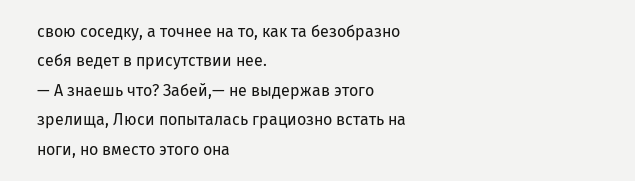свою соседку, а точнее на то, как та безобразно себя ведет в присутствии нее.
— А знаешь что? Забей,— не выдержав этого зрелища, Люси попыталась грациозно встать на ноги, но вместо этого она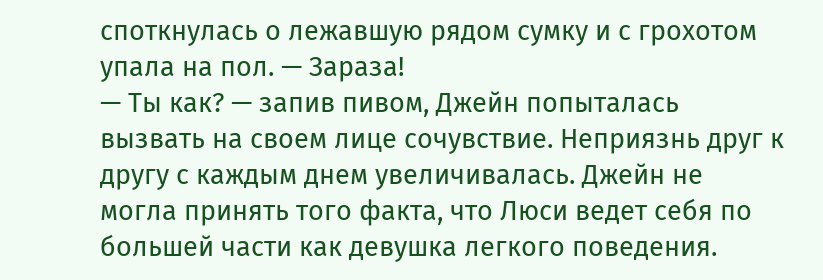споткнулась о лежавшую рядом сумку и с грохотом упала на пол. — Зараза!
— Ты как? — запив пивом, Джейн попыталась вызвать на своем лице сочувствие. Неприязнь друг к другу с каждым днем увеличивалась. Джейн не могла принять того факта, что Люси ведет себя по большей части как девушка легкого поведения.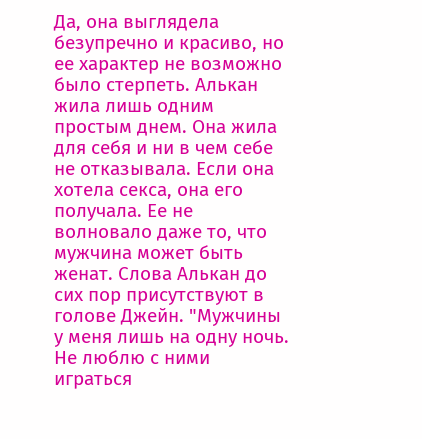Да, она выглядела безупречно и красиво, но ее характер не возможно было стерпеть. Алькан жила лишь одним простым днем. Она жила для себя и ни в чем себе не отказывала. Если она хотела секса, она его получала. Ее не волновало даже то, что мужчина может быть женат. Слова Алькан до сих пор присутствуют в голове Джейн. "Мужчины у меня лишь на одну ночь. Не люблю с ними играться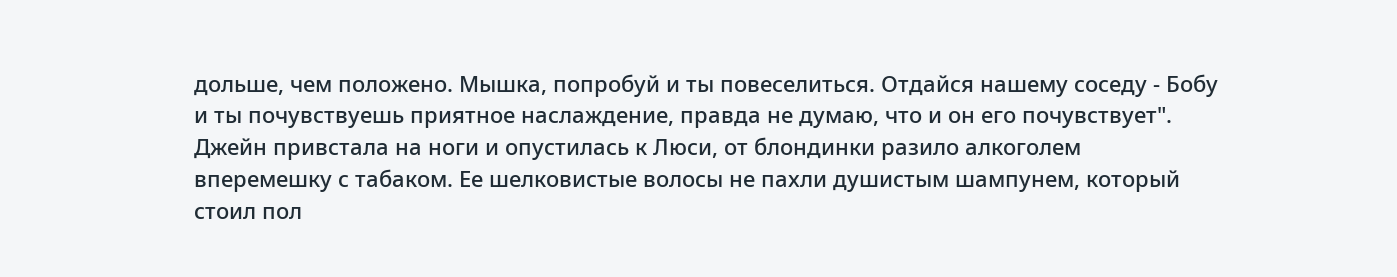дольше, чем положено. Мышка, попробуй и ты повеселиться. Отдайся нашему соседу - Бобу и ты почувствуешь приятное наслаждение, правда не думаю, что и он его почувствует".
Джейн привстала на ноги и опустилась к Люси, от блондинки разило алкоголем вперемешку с табаком. Ее шелковистые волосы не пахли душистым шампунем, который стоил пол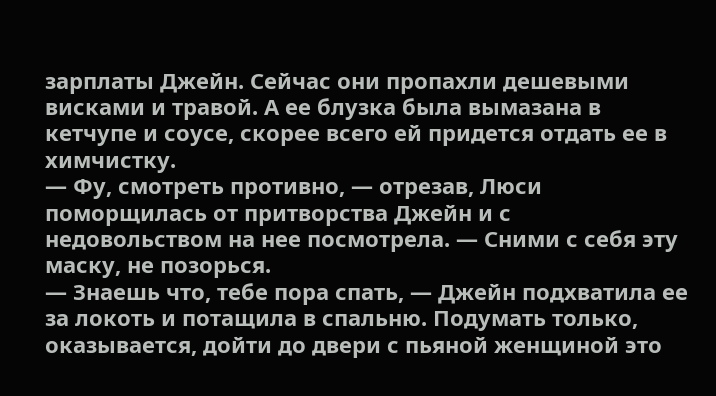зарплаты Джейн. Сейчас они пропахли дешевыми висками и травой. А ее блузка была вымазана в кетчупе и соусе, скорее всего ей придется отдать ее в химчистку.
— Фу, смотреть противно, — отрезав, Люси поморщилась от притворства Джейн и с недовольством на нее посмотрела. — Сними с себя эту маску, не позорься.
— Знаешь что, тебе пора спать, — Джейн подхватила ее за локоть и потащила в спальню. Подумать только, оказывается, дойти до двери с пьяной женщиной это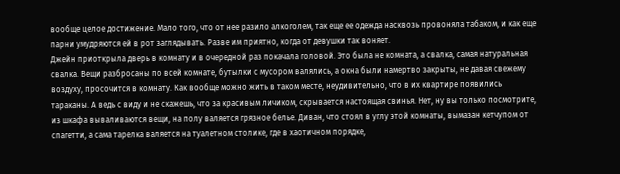вообще целое достижение. Мало того, что от нее разило алкоголем, так еще ее одежда насквозь провоняла табаком, и как еще парни умудряются ей в рот заглядывать. Разве им приятно, когда от девушки так воняет.
Джейн приоткрыла дверь в комнату и в очередной раз покачала головой. Это была не комната, а свалка, самая натуральная свалка. Вещи разбросаны по всей комнате, бутылки с мусором валялись, а окна были намертво закрыты, не давая свежему воздуху, просочится в комнату. Как вообще можно жить в таком месте, неудивительно, что в их квартире появились тараканы. А ведь с виду и не скажешь, что за красивым личиком, скрывается настоящая свинья. Нет, ну вы только посмотрите, из шкафа вываливаются вещи, на полу валяется грязное белье. Диван, что стоял в углу этой комнаты, вымазан кетчупом от спагетти, а сама тарелка валяется на туалетном столике, где в хаотичном порядке,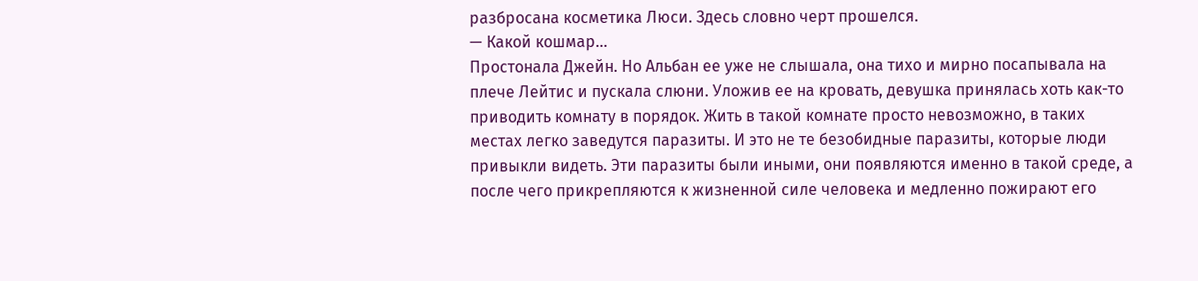разбросана косметика Люси. Здесь словно черт прошелся.
— Какой кошмар...
Простонала Джейн. Но Альбан ее уже не слышала, она тихо и мирно посапывала на плече Лейтис и пускала слюни. Уложив ее на кровать, девушка принялась хоть как-то приводить комнату в порядок. Жить в такой комнате просто невозможно, в таких местах легко заведутся паразиты. И это не те безобидные паразиты, которые люди привыкли видеть. Эти паразиты были иными, они появляются именно в такой среде, а после чего прикрепляются к жизненной силе человека и медленно пожирают его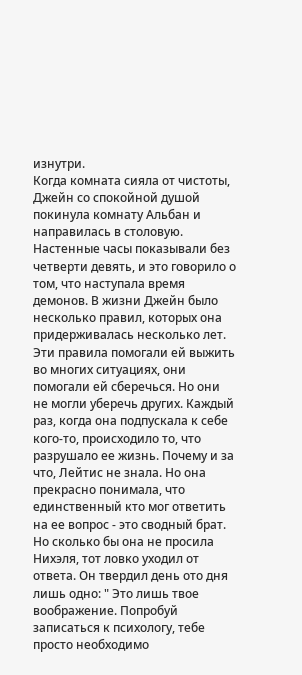изнутри.
Когда комната сияла от чистоты, Джейн со спокойной душой покинула комнату Альбан и направилась в столовую. Настенные часы показывали без четверти девять, и это говорило о том, что наступала время демонов. В жизни Джейн было несколько правил, которых она придерживалась несколько лет. Эти правила помогали ей выжить во многих ситуациях, они помогали ей сберечься. Но они не могли уберечь других. Каждый раз, когда она подпускала к себе кого-то, происходило то, что разрушало ее жизнь. Почему и за что, Лейтис не знала. Но она прекрасно понимала, что единственный кто мог ответить на ее вопрос - это сводный брат. Но сколько бы она не просила Нихэля, тот ловко уходил от ответа. Он твердил день ото дня лишь одно: " Это лишь твое воображение. Попробуй записаться к психологу, тебе просто необходимо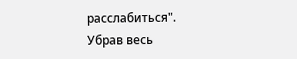расслабиться".
Убрав весь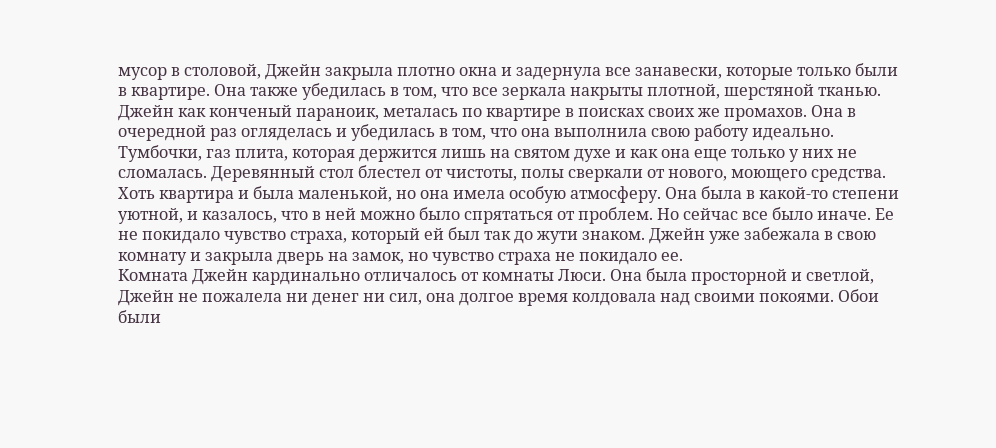мусор в столовой, Джейн закрыла плотно окна и задернула все занавески, которые только были в квартире. Она также убедилась в том, что все зеркала накрыты плотной, шерстяной тканью. Джейн как конченый параноик, металась по квартире в поисках своих же промахов. Она в очередной раз огляделась и убедилась в том, что она выполнила свою работу идеально. Тумбочки, газ плита, которая держится лишь на святом духе и как она еще только у них не сломалась. Деревянный стол блестел от чистоты, полы сверкали от нового, моющего средства. Хоть квартира и была маленькой, но она имела особую атмосферу. Она была в какой-то степени уютной, и казалось, что в ней можно было спрятаться от проблем. Но сейчас все было иначе. Ее не покидало чувство страха, который ей был так до жути знаком. Джейн уже забежала в свою комнату и закрыла дверь на замок, но чувство страха не покидало ее.
Комната Джейн кардинально отличалось от комнаты Люси. Она была просторной и светлой, Джейн не пожалела ни денег ни сил, она долгое время колдовала над своими покоями. Обои были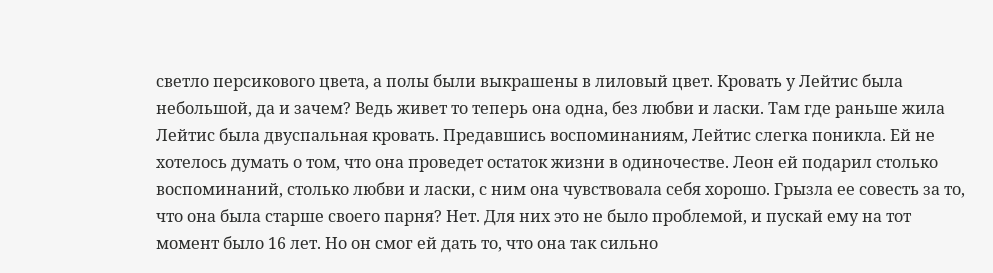светло персикового цвета, а полы были выкрашены в лиловый цвет. Кровать у Лейтис была небольшой, да и зачем? Ведь живет то теперь она одна, без любви и ласки. Там где раньше жила Лейтис была двуспальная кровать. Предавшись воспоминаниям, Лейтис слегка поникла. Ей не хотелось думать о том, что она проведет остаток жизни в одиночестве. Леон ей подарил столько воспоминаний, столько любви и ласки, с ним она чувствовала себя хорошо. Грызла ее совесть за то, что она была старше своего парня? Нет. Для них это не было проблемой, и пускай ему на тот момент было 16 лет. Но он смог ей дать то, что она так сильно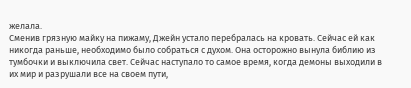желала.
Сменив грязную майку на пижаму, Джейн устало перебралась на кровать. Сейчас ей как никогда раньше, необходимо было собраться с духом. Она осторожно вынула библию из тумбочки и выключила свет. Сейчас наступало то самое время, когда демоны выходили в их мир и разрушали все на своем пути,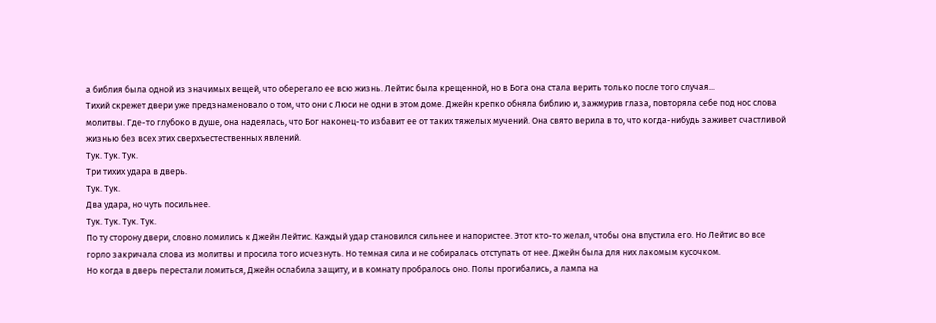а библия была одной из значимых вещей, что оберегало ее всю жизнь. Лейтис была крещенной, но в Бога она стала верить только после того случая...
Тихий скрежет двери уже предзнаменовало о том, что они с Люси не одни в этом доме. Джейн крепко обняла библию и, зажмурив глаза, повторяла себе под нос слова молитвы. Где-то глубоко в душе, она надеялась, что Бог наконец-то избавит ее от таких тяжелых мучений. Она свято верила в то, что когда-нибудь заживет счастливой жизнью без всех этих сверхъестественных явлений.
Тук. Тук. Тук.
Три тихих удара в дверь.
Тук. Тук.
Два удара, но чуть посильнее.
Тук. Тук. Тук. Тук.
По ту сторону двери, словно ломились к Джейн Лейтис. Каждый удар становился сильнее и напористее. Этот кто-то желал, чтобы она впустила его. Но Лейтис во все горло закричала слова из молитвы и просила того исчезнуть. Но темная сила и не собиралась отступать от нее. Джейн была для них лакомым кусочком.
Но когда в дверь перестали ломиться, Джейн ослабила защиту, и в комнату пробралось оно. Полы прогибались, а лампа на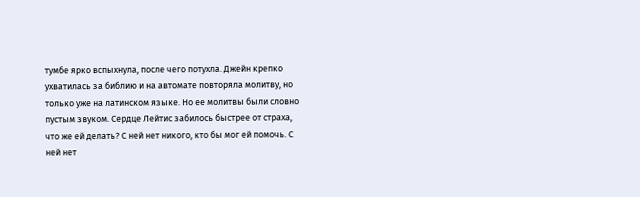тумбе ярко вспыхнула, после чего потухла. Джейн крепко ухватилась за библию и на автомате повторяла молитву, но только уже на латинском языке. Но ее молитвы были словно пустым звуком. Сердце Лейтис забилось быстрее от страха, что же ей делать? С ней нет никого, кто бы мог ей помочь. С ней нет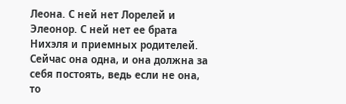Леона. С ней нет Лорелей и Элеонор. С ней нет ее брата Нихэля и приемных родителей. Сейчас она одна, и она должна за себя постоять, ведь если не она, то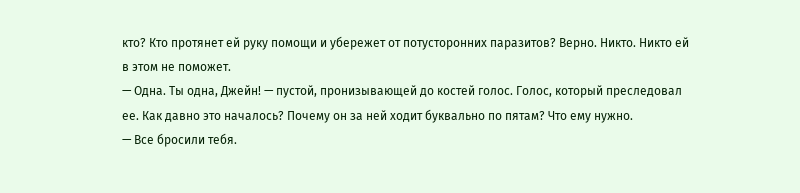кто? Кто протянет ей руку помощи и убережет от потусторонних паразитов? Верно. Никто. Никто ей в этом не поможет.
— Одна. Ты одна, Джейн! — пустой, пронизывающей до костей голос. Голос, который преследовал ее. Как давно это началось? Почему он за ней ходит буквально по пятам? Что ему нужно.
— Все бросили тебя.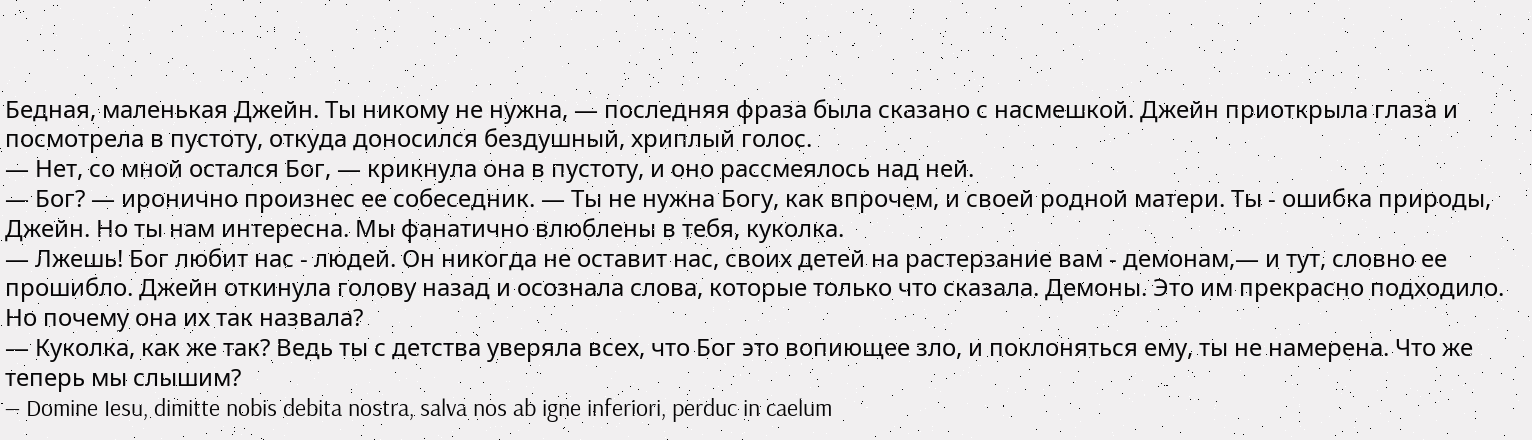Бедная, маленькая Джейн. Ты никому не нужна, — последняя фраза была сказано с насмешкой. Джейн приоткрыла глаза и посмотрела в пустоту, откуда доносился бездушный, хриплый голос.
— Нет, со мной остался Бог, — крикнула она в пустоту, и оно рассмеялось над ней.
— Бог? — иронично произнес ее собеседник. — Ты не нужна Богу, как впрочем, и своей родной матери. Ты - ошибка природы, Джейн. Но ты нам интересна. Мы фанатично влюблены в тебя, куколка.
— Лжешь! Бог любит нас - людей. Он никогда не оставит нас, своих детей на растерзание вам - демонам,— и тут, словно ее прошибло. Джейн откинула голову назад и осознала слова, которые только что сказала. Демоны. Это им прекрасно подходило. Но почему она их так назвала?
— Куколка, как же так? Ведь ты с детства уверяла всех, что Бог это вопиющее зло, и поклоняться ему, ты не намерена. Что же теперь мы слышим?
— Domine Iesu, dimitte nobis debita nostra, salva nos ab igne inferiori, perduc in caelum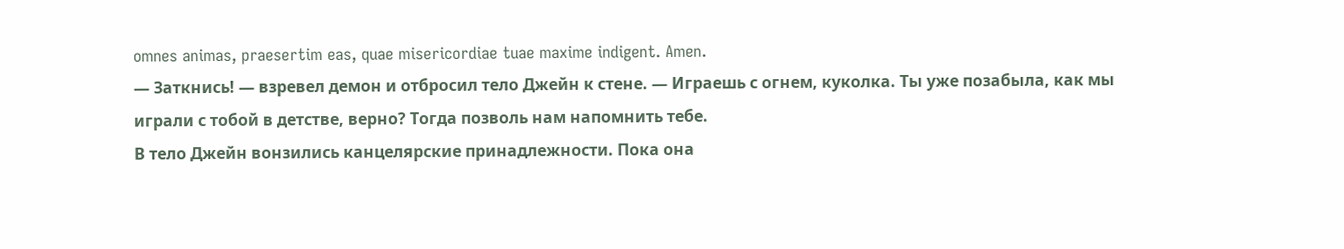omnes animas, praesertim eas, quae misericordiae tuae maxime indigent. Amen.
— Заткнись! — взревел демон и отбросил тело Джейн к стене. — Играешь с огнем, куколка. Ты уже позабыла, как мы играли с тобой в детстве, верно? Тогда позволь нам напомнить тебе.
В тело Джейн вонзились канцелярские принадлежности. Пока она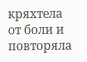кряхтела от боли и повторяла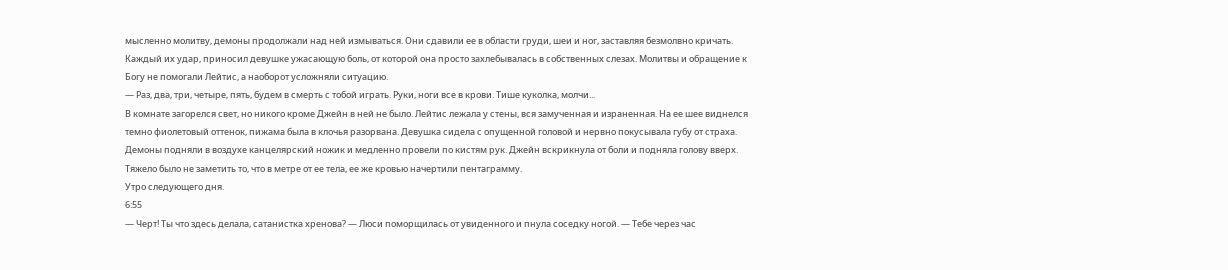мысленно молитву, демоны продолжали над ней измываться. Они сдавили ее в области груди, шеи и ног, заставляя безмолвно кричать. Каждый их удар, приносил девушке ужасающую боль, от которой она просто захлебывалась в собственных слезах. Молитвы и обращение к Богу не помогали Лейтис, а наоборот усложняли ситуацию.
— Раз, два, три, четыре, пять, будем в смерть с тобой играть. Руки, ноги все в крови. Тише куколка, молчи...
В комнате загорелся свет, но никого кроме Джейн в ней не было. Лейтис лежала у стены, вся замученная и израненная. На ее шее виднелся темно фиолетовый оттенок, пижама была в клочья разорвана. Девушка сидела с опущенной головой и нервно покусывала губу от страха. Демоны подняли в воздухе канцелярский ножик и медленно провели по кистям рук. Джейн вскрикнула от боли и подняла голову вверх. Тяжело было не заметить то, что в метре от ее тела, ее же кровью начертили пентаграмму.
Утро следующего дня.
6:55
— Черт! Ты что здесь делала, сатанистка хренова? — Люси поморщилась от увиденного и пнула соседку ногой. — Тебе через час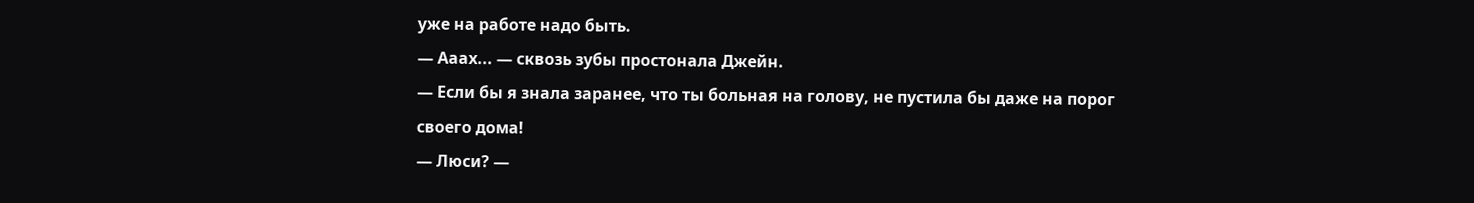уже на работе надо быть.
— Ааах... — сквозь зубы простонала Джейн.
— Если бы я знала заранее, что ты больная на голову, не пустила бы даже на порог своего дома!
— Люси? —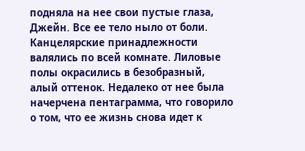подняла на нее свои пустые глаза, Джейн. Все ее тело ныло от боли. Канцелярские принадлежности валялись по всей комнате. Лиловые полы окрасились в безобразный, алый оттенок. Недалеко от нее была начерчена пентаграмма, что говорило о том, что ее жизнь снова идет к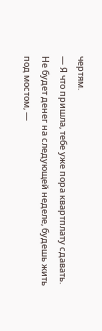чертям.
— Я что пришла, тебе уже пора квартплату сдавать. Не будет денег на следующей неделе, будешь жить под мостом, —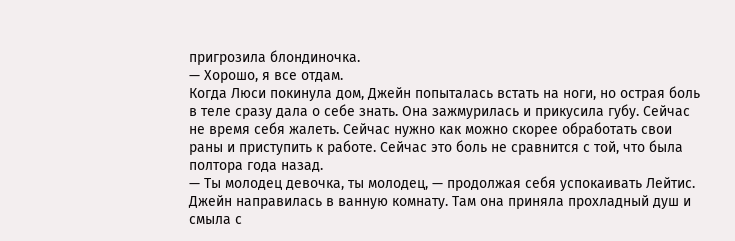пригрозила блондиночка.
— Хорошо, я все отдам.
Когда Люси покинула дом, Джейн попыталась встать на ноги, но острая боль в теле сразу дала о себе знать. Она зажмурилась и прикусила губу. Сейчас не время себя жалеть. Сейчас нужно как можно скорее обработать свои раны и приступить к работе. Сейчас это боль не сравнится с той, что была полтора года назад.
— Ты молодец девочка, ты молодец, — продолжая себя успокаивать Лейтис.
Джейн направилась в ванную комнату. Там она приняла прохладный душ и смыла с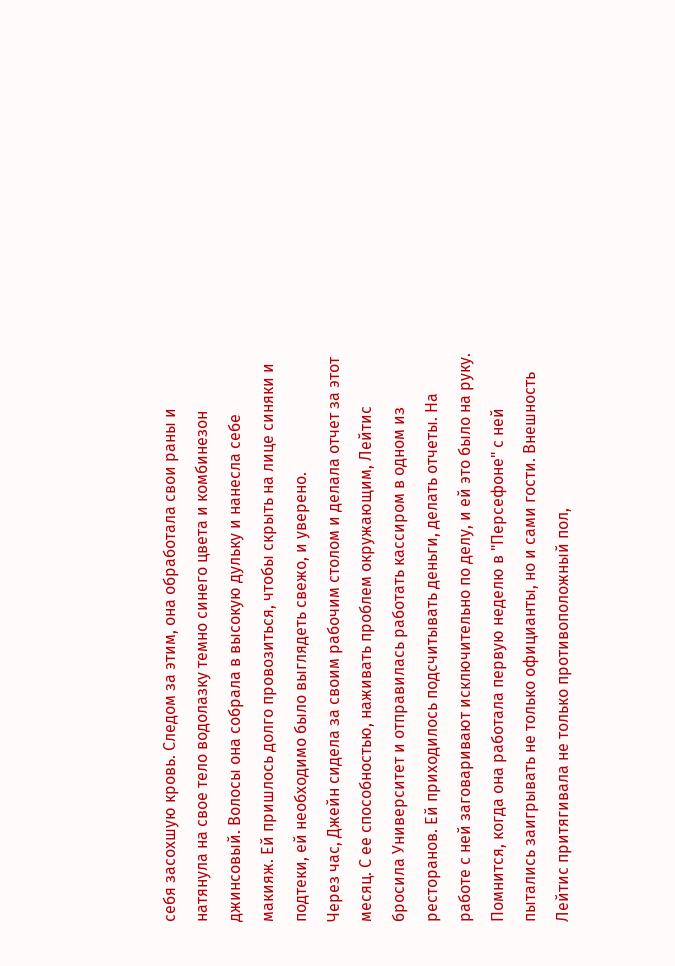себя засохшую кровь. Следом за этим, она обработала свои раны и натянула на свое тело водолазку темно синего цвета и комбинезон джинсовый. Волосы она собрала в высокую дульку и нанесла себе макияж. Ей пришлось долго провозиться, чтобы скрыть на лице синяки и подтеки, ей необходимо было выглядеть свежо, и уверено.
Через час, Джейн сидела за своим рабочим столом и делала отчет за этот месяц. С ее способностью, наживать проблем окружающим, Лейтис бросила Университет и отправилась работать кассиром в одном из ресторанов. Ей приходилось подсчитывать деньги, делать отчеты. На работе с ней заговаривают исключительно по делу, и ей это было на руку. Помнится, когда она работала первую неделю в "Персефоне" с ней пытались заигрывать не только официанты, но и сами гости. Внешность Лейтис притягивала не только противоположный пол,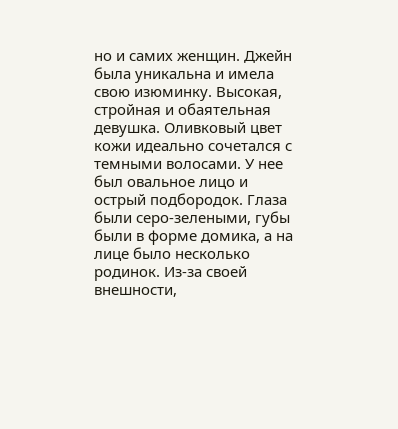но и самих женщин. Джейн была уникальна и имела свою изюминку. Высокая, стройная и обаятельная девушка. Оливковый цвет кожи идеально сочетался с темными волосами. У нее был овальное лицо и острый подбородок. Глаза были серо-зелеными, губы были в форме домика, а на лице было несколько родинок. Из-за своей внешности,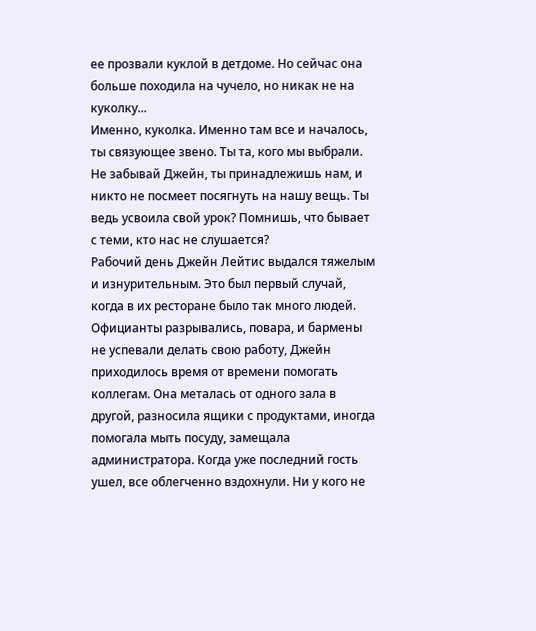ее прозвали куклой в детдоме. Но сейчас она больше походила на чучело, но никак не на куколку...
Именно, куколка. Именно там все и началось, ты связующее звено. Ты та, кого мы выбрали. Не забывай Джейн, ты принадлежишь нам, и никто не посмеет посягнуть на нашу вещь. Ты ведь усвоила свой урок? Помнишь, что бывает с теми, кто нас не слушается?
Рабочий день Джейн Лейтис выдался тяжелым и изнурительным. Это был первый случай, когда в их ресторане было так много людей. Официанты разрывались, повара, и бармены не успевали делать свою работу, Джейн приходилось время от времени помогать коллегам. Она металась от одного зала в другой, разносила ящики с продуктами, иногда помогала мыть посуду, замещала администратора. Когда уже последний гость ушел, все облегченно вздохнули. Ни у кого не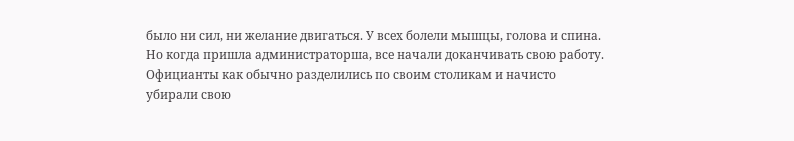было ни сил, ни желание двигаться. У всех болели мышцы, голова и спина. Но когда пришла администраторша, все начали доканчивать свою работу. Официанты как обычно разделились по своим столикам и начисто убирали свою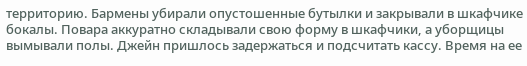территорию. Бармены убирали опустошенные бутылки и закрывали в шкафчике бокалы. Повара аккуратно складывали свою форму в шкафчики, а уборщицы вымывали полы. Джейн пришлось задержаться и подсчитать кассу. Время на ее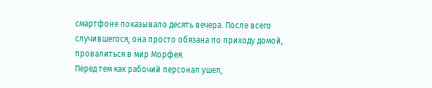смартфоне показывало десять вечера. После всего случившегося, она просто обязана по приходу домой, провалиться в мир Морфея.
Перед тем как рабочий персонал ушел,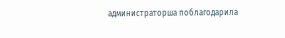администраторша поблагодарила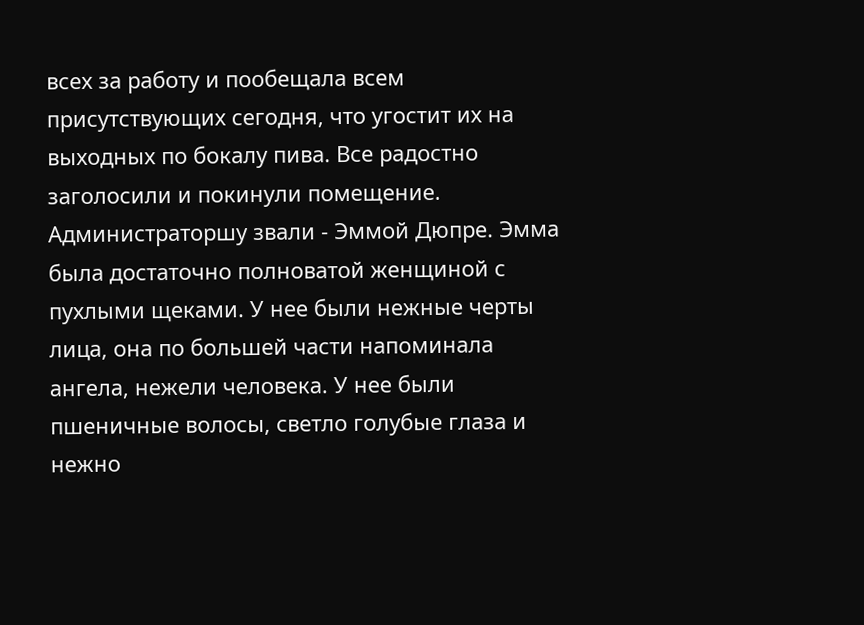всех за работу и пообещала всем присутствующих сегодня, что угостит их на выходных по бокалу пива. Все радостно заголосили и покинули помещение. Администраторшу звали - Эммой Дюпре. Эмма была достаточно полноватой женщиной с пухлыми щеками. У нее были нежные черты лица, она по большей части напоминала ангела, нежели человека. У нее были пшеничные волосы, светло голубые глаза и нежно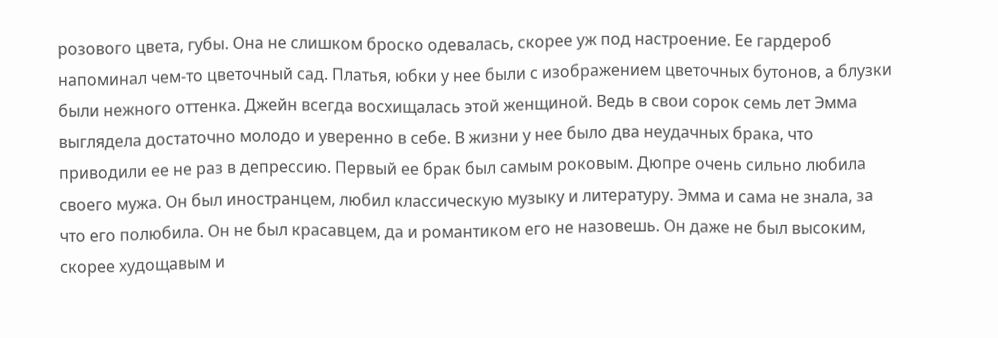розового цвета, губы. Она не слишком броско одевалась, скорее уж под настроение. Ее гардероб напоминал чем-то цветочный сад. Платья, юбки у нее были с изображением цветочных бутонов, а блузки были нежного оттенка. Джейн всегда восхищалась этой женщиной. Ведь в свои сорок семь лет Эмма выглядела достаточно молодо и уверенно в себе. В жизни у нее было два неудачных брака, что приводили ее не раз в депрессию. Первый ее брак был самым роковым. Дюпре очень сильно любила своего мужа. Он был иностранцем, любил классическую музыку и литературу. Эмма и сама не знала, за что его полюбила. Он не был красавцем, да и романтиком его не назовешь. Он даже не был высоким, скорее худощавым и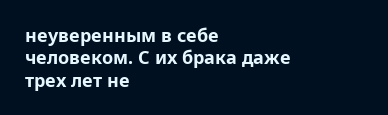неуверенным в себе человеком. С их брака даже трех лет не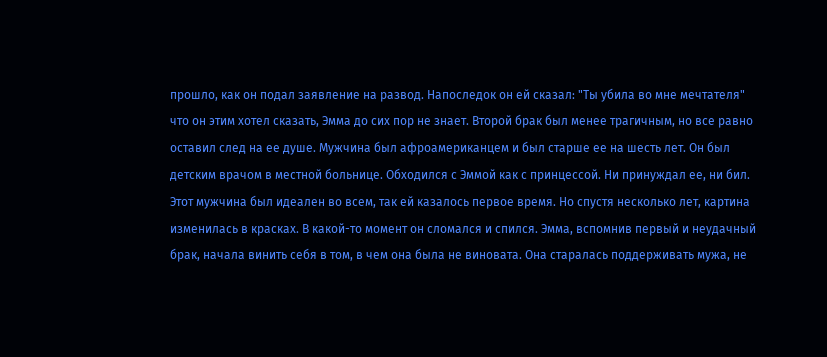прошло, как он подал заявление на развод. Напоследок он ей сказал: "Ты убила во мне мечтателя" что он этим хотел сказать, Эмма до сих пор не знает. Второй брак был менее трагичным, но все равно оставил след на ее душе. Мужчина был афроамериканцем и был старше ее на шесть лет. Он был детским врачом в местной больнице. Обходился с Эммой как с принцессой. Ни принуждал ее, ни бил. Этот мужчина был идеален во всем, так ей казалось первое время. Но спустя несколько лет, картина изменилась в красках. В какой-то момент он сломался и спился. Эмма, вспомнив первый и неудачный брак, начала винить себя в том, в чем она была не виновата. Она старалась поддерживать мужа, не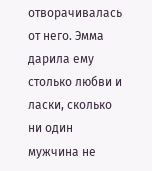отворачивалась от него. Эмма дарила ему столько любви и ласки, сколько ни один мужчина не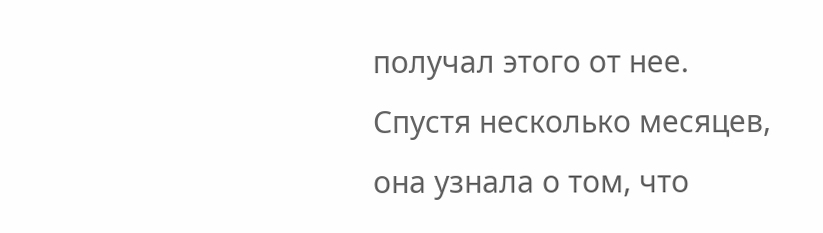получал этого от нее. Спустя несколько месяцев, она узнала о том, что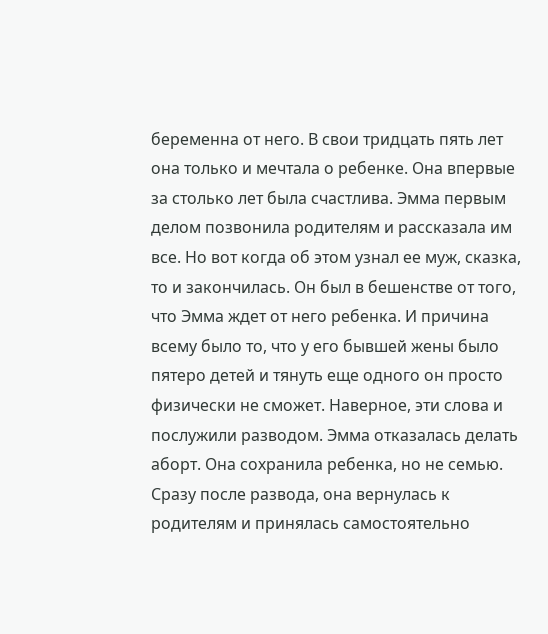беременна от него. В свои тридцать пять лет она только и мечтала о ребенке. Она впервые за столько лет была счастлива. Эмма первым делом позвонила родителям и рассказала им все. Но вот когда об этом узнал ее муж, сказка, то и закончилась. Он был в бешенстве от того, что Эмма ждет от него ребенка. И причина всему было то, что у его бывшей жены было пятеро детей и тянуть еще одного он просто физически не сможет. Наверное, эти слова и послужили разводом. Эмма отказалась делать аборт. Она сохранила ребенка, но не семью. Сразу после развода, она вернулась к родителям и принялась самостоятельно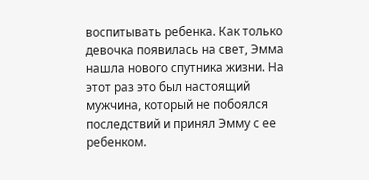воспитывать ребенка. Как только девочка появилась на свет, Эмма нашла нового спутника жизни. На этот раз это был настоящий мужчина, который не побоялся последствий и принял Эмму с ее ребенком.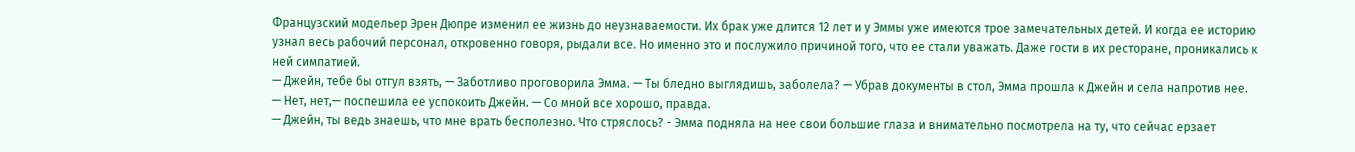Французский модельер Эрен Дюпре изменил ее жизнь до неузнаваемости. Их брак уже длится 12 лет и у Эммы уже имеются трое замечательных детей. И когда ее историю узнал весь рабочий персонал, откровенно говоря, рыдали все. Но именно это и послужило причиной того, что ее стали уважать. Даже гости в их ресторане, проникались к ней симпатией.
— Джейн, тебе бы отгул взять, — Заботливо проговорила Эмма. — Ты бледно выглядишь, заболела? — Убрав документы в стол, Эмма прошла к Джейн и села напротив нее.
— Нет, нет,— поспешила ее успокоить Джейн. — Со мной все хорошо, правда.
— Джейн, ты ведь знаешь, что мне врать бесполезно. Что стряслось? - Эмма подняла на нее свои большие глаза и внимательно посмотрела на ту, что сейчас ерзает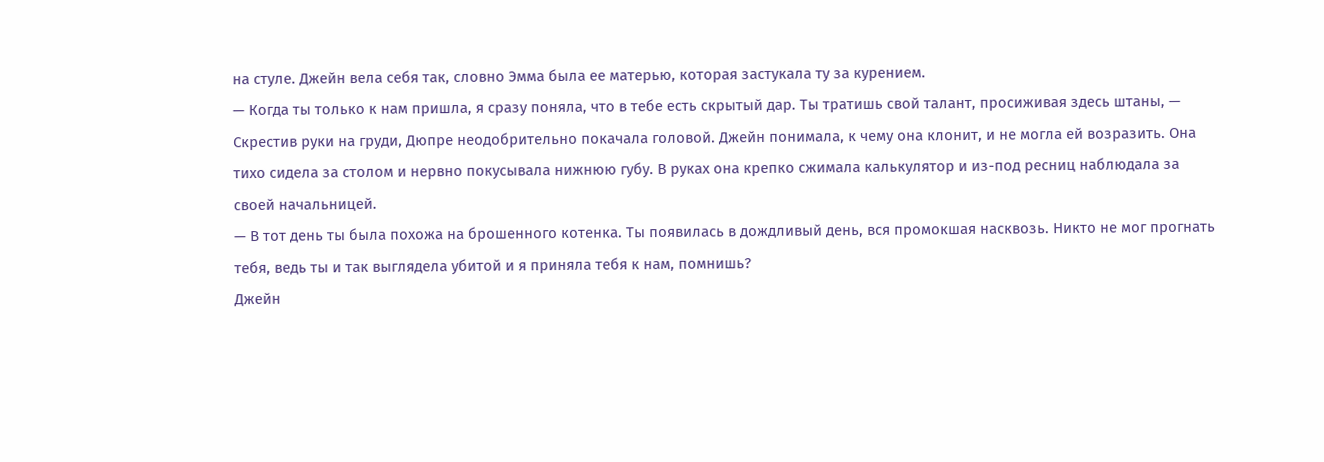на стуле. Джейн вела себя так, словно Эмма была ее матерью, которая застукала ту за курением.
— Когда ты только к нам пришла, я сразу поняла, что в тебе есть скрытый дар. Ты тратишь свой талант, просиживая здесь штаны, — Скрестив руки на груди, Дюпре неодобрительно покачала головой. Джейн понимала, к чему она клонит, и не могла ей возразить. Она тихо сидела за столом и нервно покусывала нижнюю губу. В руках она крепко сжимала калькулятор и из-под ресниц наблюдала за своей начальницей.
— В тот день ты была похожа на брошенного котенка. Ты появилась в дождливый день, вся промокшая насквозь. Никто не мог прогнать тебя, ведь ты и так выглядела убитой и я приняла тебя к нам, помнишь?
Джейн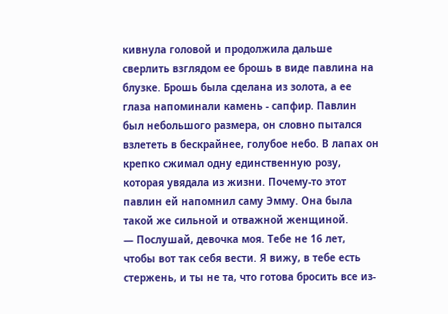кивнула головой и продолжила дальше сверлить взглядом ее брошь в виде павлина на блузке. Брошь была сделана из золота, а ее глаза напоминали камень - сапфир. Павлин был небольшого размера, он словно пытался взлететь в бескрайнее, голубое небо. В лапах он крепко сжимал одну единственную розу, которая увядала из жизни. Почему-то этот павлин ей напомнил саму Эмму. Она была такой же сильной и отважной женщиной.
— Послушай, девочка моя. Тебе не 16 лет, чтобы вот так себя вести. Я вижу, в тебе есть стержень, и ты не та, что готова бросить все из-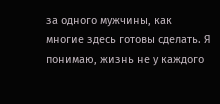за одного мужчины, как многие здесь готовы сделать. Я понимаю, жизнь не у каждого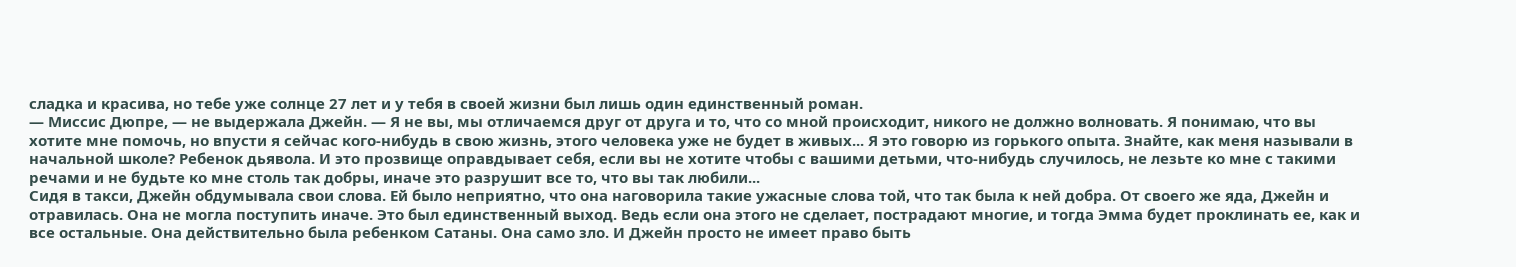сладка и красива, но тебе уже солнце 27 лет и у тебя в своей жизни был лишь один единственный роман.
— Миссис Дюпре, — не выдержала Джейн. — Я не вы, мы отличаемся друг от друга и то, что со мной происходит, никого не должно волновать. Я понимаю, что вы хотите мне помочь, но впусти я сейчас кого-нибудь в свою жизнь, этого человека уже не будет в живых... Я это говорю из горького опыта. Знайте, как меня называли в начальной школе? Ребенок дьявола. И это прозвище оправдывает себя, если вы не хотите чтобы с вашими детьми, что-нибудь случилось, не лезьте ко мне с такими речами и не будьте ко мне столь так добры, иначе это разрушит все то, что вы так любили...
Сидя в такси, Джейн обдумывала свои слова. Ей было неприятно, что она наговорила такие ужасные слова той, что так была к ней добра. От своего же яда, Джейн и отравилась. Она не могла поступить иначе. Это был единственный выход. Ведь если она этого не сделает, пострадают многие, и тогда Эмма будет проклинать ее, как и все остальные. Она действительно была ребенком Сатаны. Она само зло. И Джейн просто не имеет право быть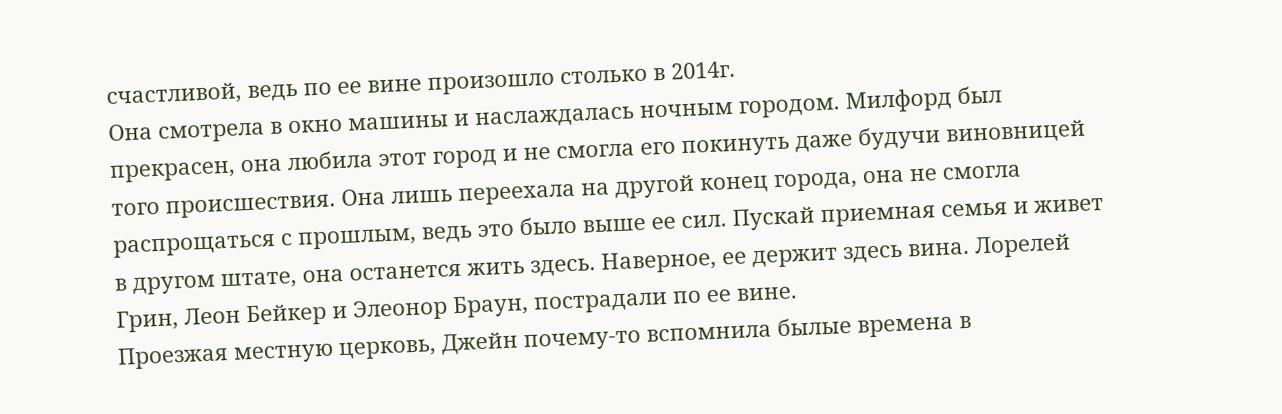счастливой, ведь по ее вине произошло столько в 2014г.
Она смотрела в окно машины и наслаждалась ночным городом. Милфорд был прекрасен, она любила этот город и не смогла его покинуть даже будучи виновницей того происшествия. Она лишь переехала на другой конец города, она не смогла распрощаться с прошлым, ведь это было выше ее сил. Пускай приемная семья и живет в другом штате, она останется жить здесь. Наверное, ее держит здесь вина. Лорелей Грин, Леон Бейкер и Элеонор Браун, пострадали по ее вине.
Проезжая местную церковь, Джейн почему-то вспомнила былые времена в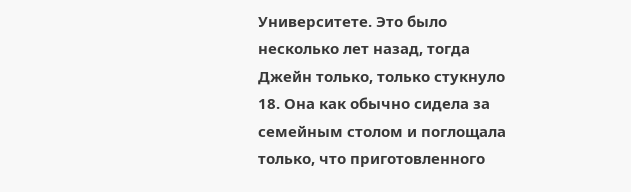Университете. Это было несколько лет назад, тогда Джейн только, только стукнуло 18. Она как обычно сидела за семейным столом и поглощала только, что приготовленного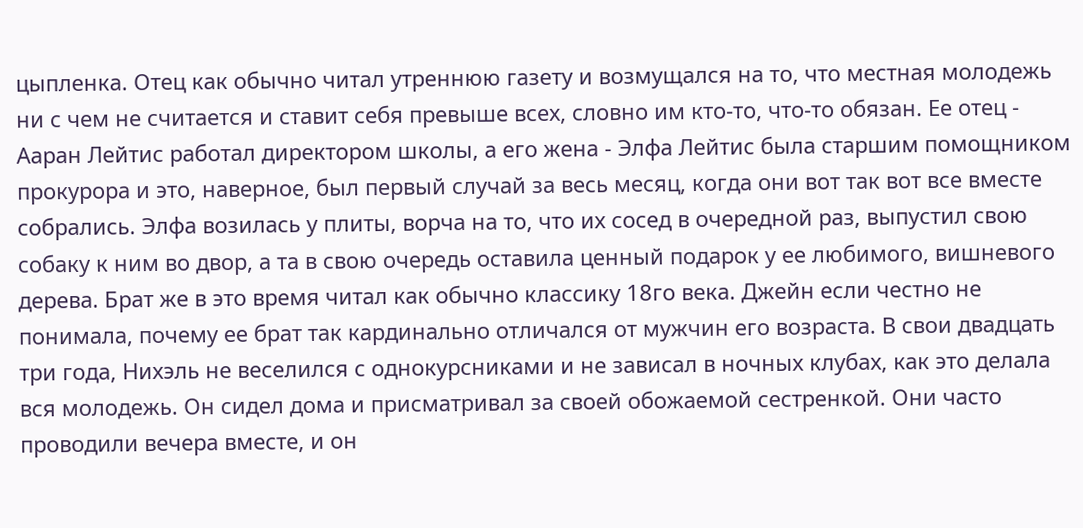цыпленка. Отец как обычно читал утреннюю газету и возмущался на то, что местная молодежь ни с чем не считается и ставит себя превыше всех, словно им кто-то, что-то обязан. Ее отец - Ааран Лейтис работал директором школы, а его жена - Элфа Лейтис была старшим помощником прокурора и это, наверное, был первый случай за весь месяц, когда они вот так вот все вместе собрались. Элфа возилась у плиты, ворча на то, что их сосед в очередной раз, выпустил свою собаку к ним во двор, а та в свою очередь оставила ценный подарок у ее любимого, вишневого дерева. Брат же в это время читал как обычно классику 18го века. Джейн если честно не понимала, почему ее брат так кардинально отличался от мужчин его возраста. В свои двадцать три года, Нихэль не веселился с однокурсниками и не зависал в ночных клубах, как это делала вся молодежь. Он сидел дома и присматривал за своей обожаемой сестренкой. Они часто проводили вечера вместе, и он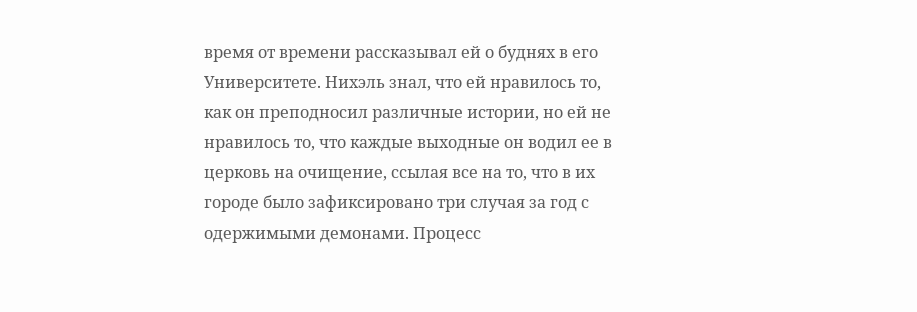время от времени рассказывал ей о буднях в его Университете. Нихэль знал, что ей нравилось то, как он преподносил различные истории, но ей не нравилось то, что каждые выходные он водил ее в церковь на очищение, ссылая все на то, что в их городе было зафиксировано три случая за год с одержимыми демонами. Процесс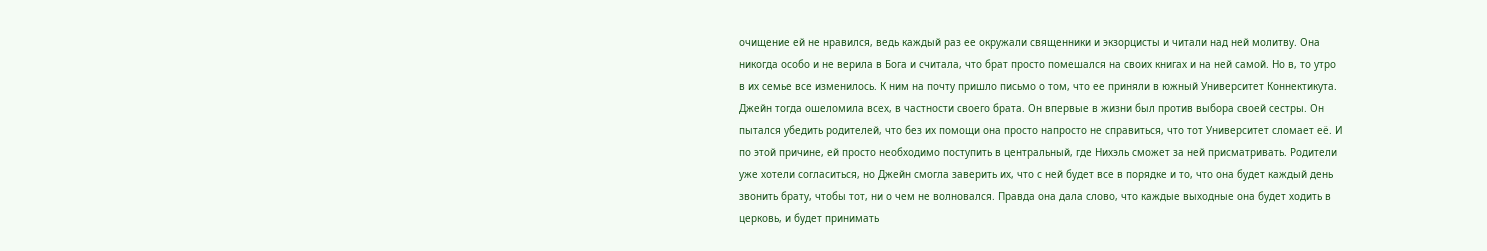очищение ей не нравился, ведь каждый раз ее окружали священники и экзорцисты и читали над ней молитву. Она никогда особо и не верила в Бога и считала, что брат просто помешался на своих книгах и на ней самой. Но в, то утро в их семье все изменилось. К ним на почту пришло письмо о том, что ее приняли в южный Университет Коннектикута. Джейн тогда ошеломила всех, в частности своего брата. Он впервые в жизни был против выбора своей сестры. Он пытался убедить родителей, что без их помощи она просто напросто не справиться, что тот Университет сломает её. И по этой причине, ей просто необходимо поступить в центральный, где Нихэль сможет за ней присматривать. Родители уже хотели согласиться, но Джейн смогла заверить их, что с ней будет все в порядке и то, что она будет каждый день звонить брату, чтобы тот, ни о чем не волновался. Правда она дала слово, что каждые выходные она будет ходить в церковь, и будет принимать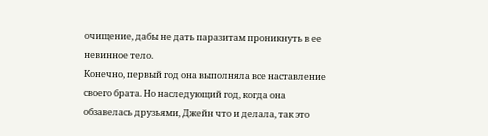очищение, дабы не дать паразитам проникнуть в ее невинное тело.
Конечно, первый год она выполняла все наставление своего брата. Но наследующий год, когда она обзавелась друзьями, Джейн что и делала, так это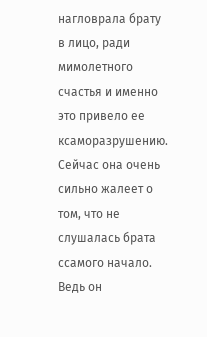нагловрала брату в лицо, ради мимолетного счастья и именно это привело ее ксаморазрушению. Сейчас она очень сильно жалеет о том, что не слушалась брата ссамого начало. Ведь он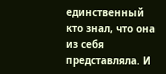единственный кто знал, что она из себя представляла. И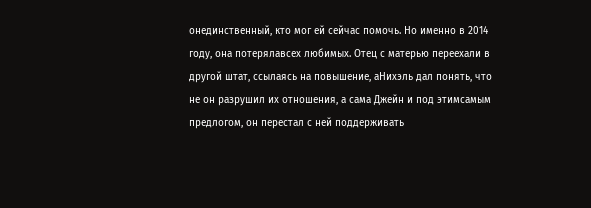онединственный, кто мог ей сейчас помочь. Но именно в 2014 году, она потерялавсех любимых. Отец с матерью переехали в другой штат, ссылаясь на повышение, аНихэль дал понять, что не он разрушил их отношения, а сама Джейн и под этимсамым предлогом, он перестал с ней поддерживать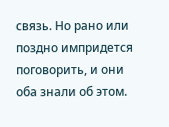связь. Но рано или поздно импридется поговорить, и они оба знали об этом.